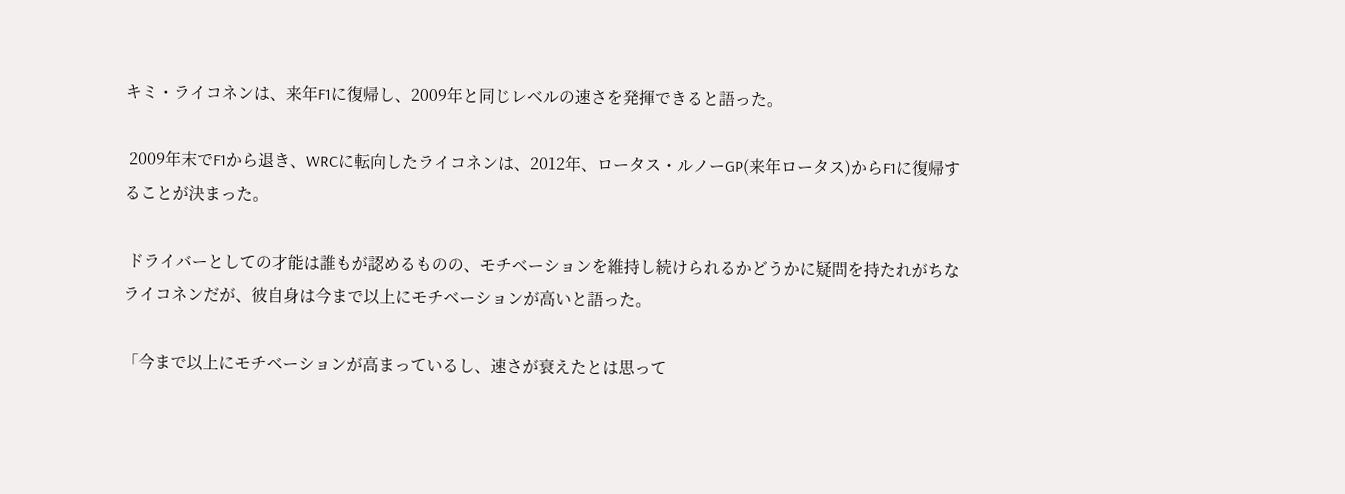キミ・ライコネンは、来年F1に復帰し、2009年と同じレベルの速さを発揮できると語った。

 2009年末でF1から退き、WRCに転向したライコネンは、2012年、ロータス・ルノーGP(来年ロータス)からF1に復帰することが決まった。

 ドライバーとしての才能は誰もが認めるものの、モチベーションを維持し続けられるかどうかに疑問を持たれがちなライコネンだが、彼自身は今まで以上にモチベーションが高いと語った。

「今まで以上にモチベーションが高まっているし、速さが衰えたとは思って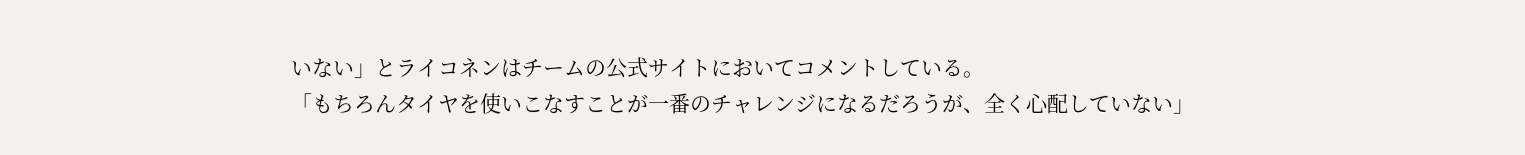いない」とライコネンはチームの公式サイトにおいてコメントしている。
「もちろんタイヤを使いこなすことが一番のチャレンジになるだろうが、全く心配していない」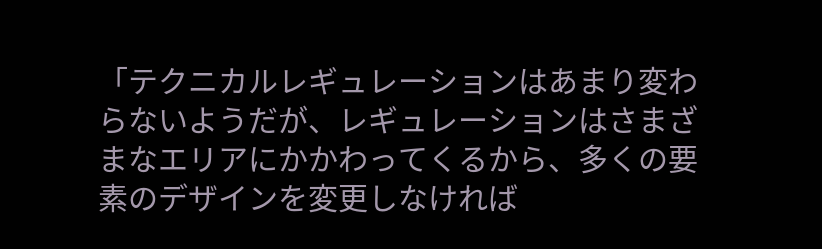「テクニカルレギュレーションはあまり変わらないようだが、レギュレーションはさまざまなエリアにかかわってくるから、多くの要素のデザインを変更しなければ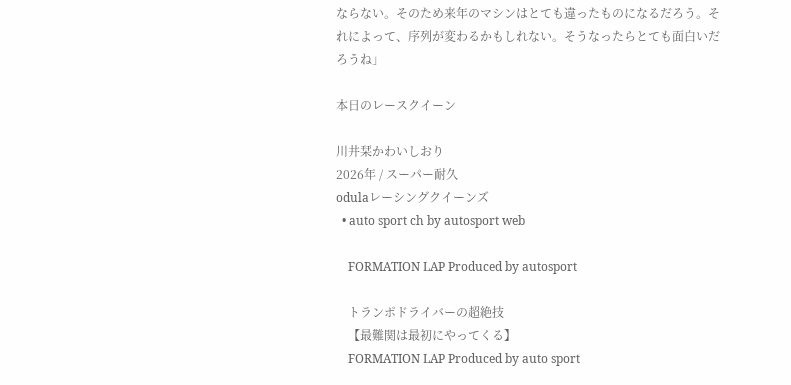ならない。そのため来年のマシンはとても違ったものになるだろう。それによって、序列が変わるかもしれない。そうなったらとても面白いだろうね」

本日のレースクイーン

川井栞かわいしおり
2026年 / スーパー耐久
odulaレーシングクイーンズ
  • auto sport ch by autosport web

    FORMATION LAP Produced by autosport

    トランポドライバーの超絶技
    【最難関は最初にやってくる】
    FORMATION LAP Produced by auto sport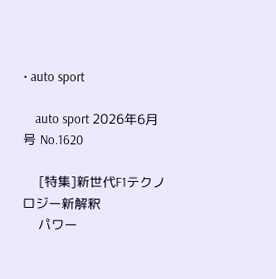• auto sport

    auto sport 2026年6月号 No.1620

    [特集]新世代F1テクノロジー新解釈
    パワー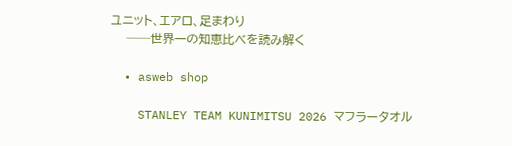ユニット、エアロ、足まわり
    ──世界一の知恵比べを読み解く

  • asweb shop

    STANLEY TEAM KUNIMITSU 2026 マフラータオル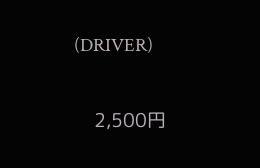(DRIVER)

    2,500円